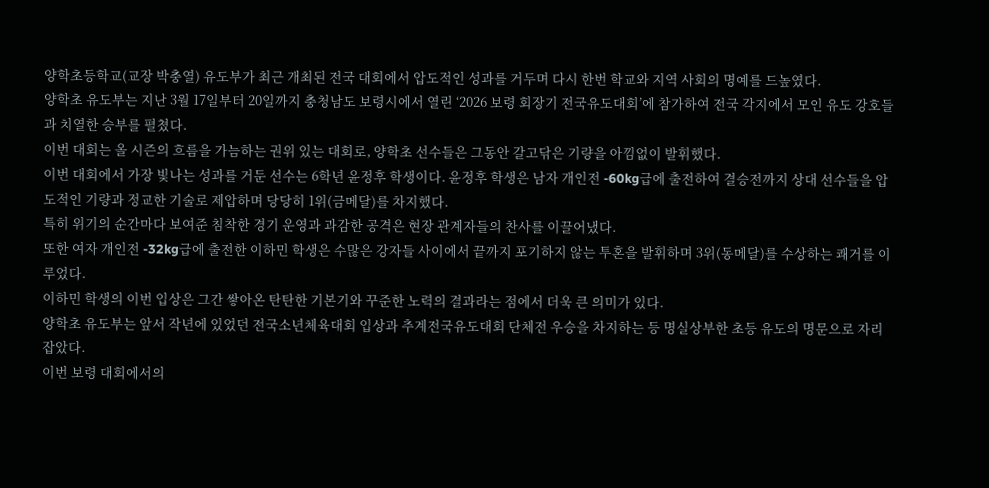양학초등학교(교장 박충열) 유도부가 최근 개최된 전국 대회에서 압도적인 성과를 거두며 다시 한번 학교와 지역 사회의 명예를 드높였다.
양학초 유도부는 지난 3월 17일부터 20일까지 충청남도 보령시에서 열린 ‘2026 보령 회장기 전국유도대회’에 참가하여 전국 각지에서 모인 유도 강호들과 치열한 승부를 펼쳤다.
이번 대회는 올 시즌의 흐름을 가늠하는 권위 있는 대회로, 양학초 선수들은 그동안 갈고닦은 기량을 아낌없이 발휘했다.
이번 대회에서 가장 빛나는 성과를 거둔 선수는 6학년 윤정후 학생이다. 윤정후 학생은 남자 개인전 -60kg급에 출전하여 결승전까지 상대 선수들을 압도적인 기량과 정교한 기술로 제압하며 당당히 1위(금메달)를 차지했다.
특히 위기의 순간마다 보여준 침착한 경기 운영과 과감한 공격은 현장 관계자들의 찬사를 이끌어냈다.
또한 여자 개인전 -32kg급에 출전한 이하민 학생은 수많은 강자들 사이에서 끝까지 포기하지 않는 투혼을 발휘하며 3위(동메달)를 수상하는 쾌거를 이루었다.
이하민 학생의 이번 입상은 그간 쌓아온 탄탄한 기본기와 꾸준한 노력의 결과라는 점에서 더욱 큰 의미가 있다.
양학초 유도부는 앞서 작년에 있었던 전국소년체육대회 입상과 추계전국유도대회 단체전 우승을 차지하는 등 명실상부한 초등 유도의 명문으로 자리 잡았다.
이번 보령 대회에서의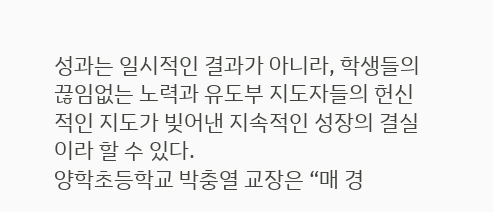성과는 일시적인 결과가 아니라, 학생들의 끊임없는 노력과 유도부 지도자들의 헌신적인 지도가 빚어낸 지속적인 성장의 결실이라 할 수 있다.
양학초등학교 박충열 교장은 “매 경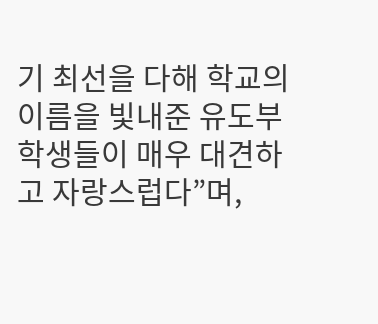기 최선을 다해 학교의 이름을 빛내준 유도부 학생들이 매우 대견하고 자랑스럽다”며,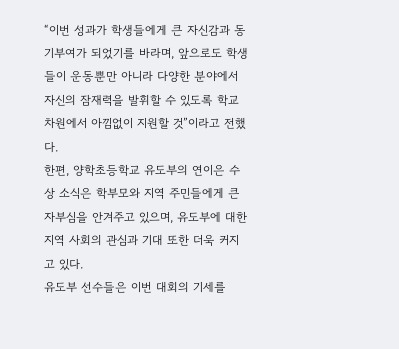“이번 성과가 학생들에게 큰 자신감과 동기부여가 되었기를 바라며, 앞으로도 학생들이 운동뿐만 아니라 다양한 분야에서 자신의 잠재력을 발휘할 수 있도록 학교 차원에서 아낌없이 지원할 것”이라고 전했다.
한편, 양학초등학교 유도부의 연이은 수상 소식은 학부모와 지역 주민들에게 큰 자부심을 안겨주고 있으며, 유도부에 대한 지역 사회의 관심과 기대 또한 더욱 커지고 있다.
유도부 선수들은 이번 대회의 기세를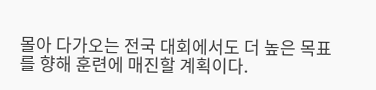몰아 다가오는 전국 대회에서도 더 높은 목표를 향해 훈련에 매진할 계획이다.